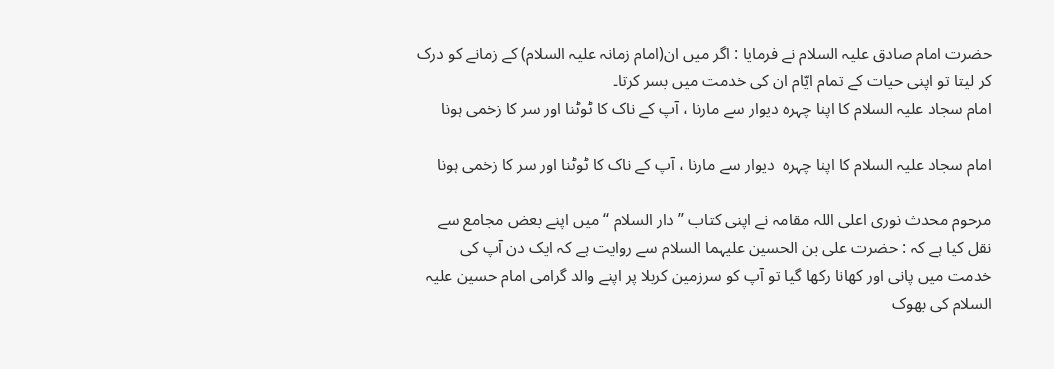حضرت امام صادق علیہ السلام نے فرمایا : اگر میں ان(امام زمانہ علیہ السلام) کے زمانے کو درک کر لیتا تو اپنی حیات کے تمام ایّام ان کی خدمت میں بسر کرتا۔
امام سجاد علیہ السلام کا اپنا چہرہ دیوار سے مارنا ، آپ کے ناک کا ٹوٹنا اور سر کا زخمی ہونا

امام سجاد علیہ السلام کا اپنا چہرہ  دیوار سے مارنا ، آپ کے ناک کا ٹوٹنا اور سر کا زخمی ہونا

مرحوم محدث نوری اعلی اللہ مقامہ نے اپنی کتاب ’’دار السلام ‘‘ میں اپنے بعض مجامع سے نقل کیا ہے کہ : حضرت علی بن الحسین علیہما السلام سے روایت ہے کہ ایک دن آپ کی خدمت میں پانی اور کھانا رکھا گیا تو آپ کو سرزمین کربلا پر اپنے والد گرامی امام حسین علیہ السلام کی بھوک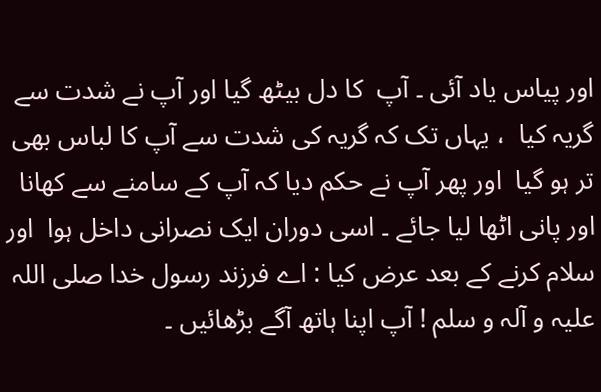اور پیاس یاد آئی ۔ آپ  کا دل بیٹھ گیا اور آپ نے شدت سے گریہ کیا  ، یہاں تک کہ گریہ کی شدت سے آپ کا لباس بھی تر ہو گیا  اور پھر آپ نے حکم دیا کہ آپ کے سامنے سے کھانا اور پانی اٹھا لیا جائے ۔ اسی دوران ایک نصرانی داخل ہوا  اور سلام کرنے کے بعد عرض کیا : اے فرزند رسول خدا صلی اللہ علیہ و آلہ و سلم ! آپ اپنا ہاتھ آگے بڑھائیں ۔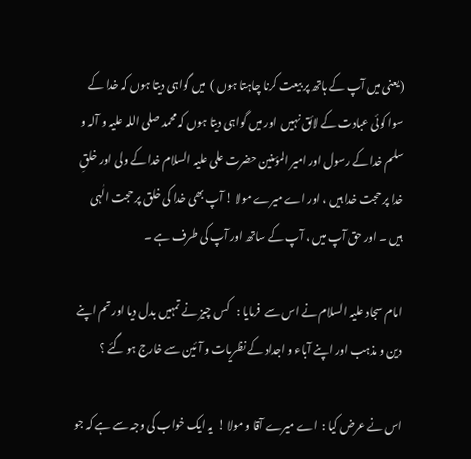(یعنی میں آپ کے ہاتھ پر بیعت کرنا چاہتا ہوں )  میں گواہی دیتا ہوں کہ خدا کے سوا کوئی عبادت کے لائق نہیں  اور میں گواہی دیتا ہوں کہ محمد صلی اللہ علیہ و آلہ و سلم خدا کے رسول اور امیر المؤمنین حضرت علی علیہ السلام خدا کے ولی اور خلقِ خدا پر حجت خدا ہیں ، اور اے میرے مولا ! آپ بھی خدا کی خلق پر حجت الٰہی ہیں ۔ اور حق آپ میں ، آپ کے ساتھ اور آپ کی طرف ہے ۔

امام سجاد علیہ السلام نے اس سے  فرمایا :   کس چیز نے تمہیں بدل دیا اور تم اپنے  دین و مذہب اور اپنے آباء و اجداد کے نظریات و آئین سے خارج ہو گئے ؟

اس نے عرض کیا :  اے میرے آقا و مولا !  یہ ایک خواب کی وجہ سے ہے کہ جو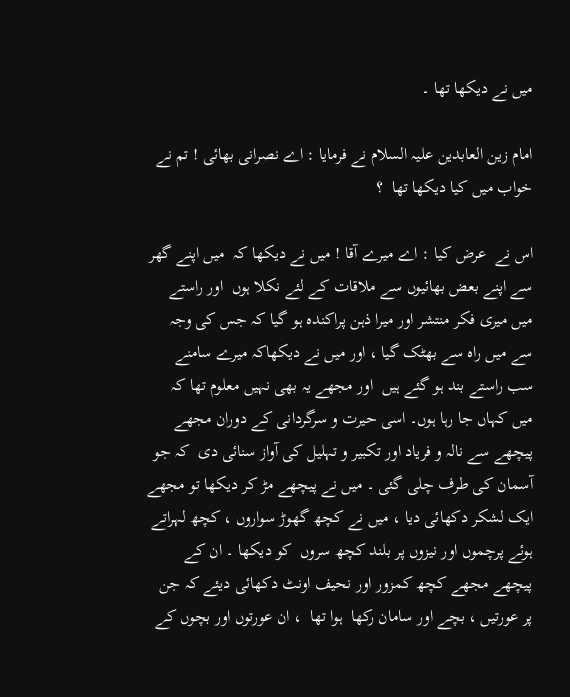میں نے دیکھا تھا ۔

امام زین العابدین علیہ السلام نے فرمایا : اے نصرانی بھائی ! تم نے خواب میں کیا دیکھا تھا  ؟

اس نے  عرض کیا : اے میرے آقا ! میں نے دیکھا کہ  میں اپنے گھر سے اپنے بعض بھائیوں سے ملاقات کے لئے نکلا ہوں  اور راستے میں میری فکر منتشر اور میرا ذہن پراکندہ ہو گیا کہ جس کی وجہ سے میں راہ سے بھٹک گیا ، اور میں نے دیکھاکہ میرے سامنے سب راستے بند ہو گئے ہیں  اور مجھے یہ بھی نہیں معلوم تھا کہ میں کہاں جا رہا ہوں۔ اسی حیرت و سرگردانی کے دوران مجھے  پیچھے سے نالہ و فریاد اور تکبیر و تہلیل کی آواز سنائی دی  کہ جو آسمان کی طرف چلی گئی ۔ میں نے پیچھے مڑ کر دیکھا تو مجھے ایک لشکر دکھائی دیا ، میں نے کچھ گھوڑ سواروں ، کچھ لہراتے ہوئے پرچموں اور نیزوں پر بلند کچھ سروں  کو دیکھا ۔ ان کے پیچھے مجھے کچھ کمزور اور نحیف اونٹ دکھائی دیئے کہ جن پر عورتیں ، بچے اور سامان رکھا  ہوا تھا  ، ان عورتوں اور بچوں کے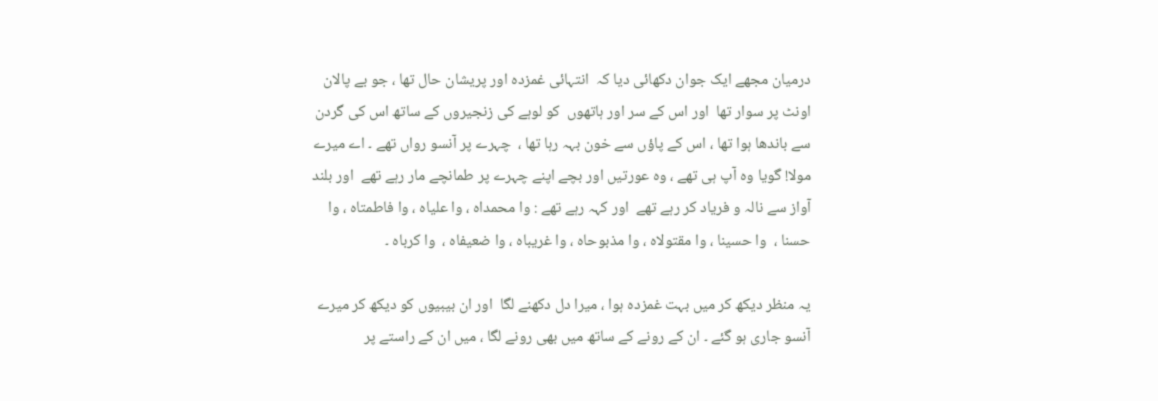درمیان مجھے ایک جوان دکھائی دیا کہ  انتہائی غمزدہ اور پریشان حال تھا ، جو بے پالان اونٹ پر سوار تھا  اور اس کے سر اور ہاتھوں  کو لوہے کی زنجیروں کے ساتھ اس کی گردن سے باندھا ہوا تھا ، اس کے پاؤں سے خون بہہ رہا تھا ،  چہرے پر آنسو رواں تھے ۔ اے میرے مولا! گویا وہ آپ ہی تھے ، وہ عورتیں اور بچے اپنے چہرے پر طمانچے مار رہے تھے  اور بلند آواز سے نالہ و فریاد کر رہے تھے  اور کہہ رہے تھے : وا محمداہ ، وا علیاہ ، وا فاطمتاہ ، وا حسنا ،  وا حسینا ، وا مقتولاہ ، وا مذبوحاہ ، وا غریباہ ، وا ضعیفاہ ،  وا کرباہ ۔

یہ منظر دیکھ کر میں بہت غمزدہ ہوا ، میرا دل دکھنے لگا  اور ان بیبیوں کو دیکھ کر میرے آنسو جاری ہو گئے ۔ ان کے رونے کے ساتھ میں بھی رونے لگا ، میں ان کے راستے پر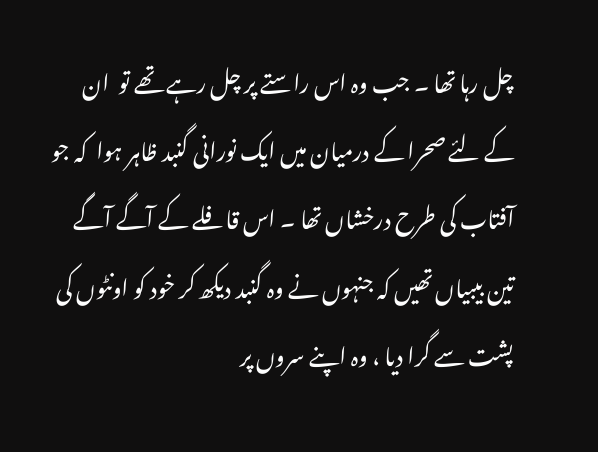چل رہا تھا ۔ جب وہ اس راستے پر چل رہے تھے تو  ان کے لئے صحرا کے درمیان میں ایک نورانی گنبد ظاہر ہوا  کہ جو آفتاب کی طرح درخشاں تھا ۔ اس قافلے کے آگے آگے تین بیبیاں تھیں کہ جنہوں نے وہ گنبد دیکھ کر خود کو اونٹوں کی پشت سے گرا دیا ، وہ اپنے سروں پر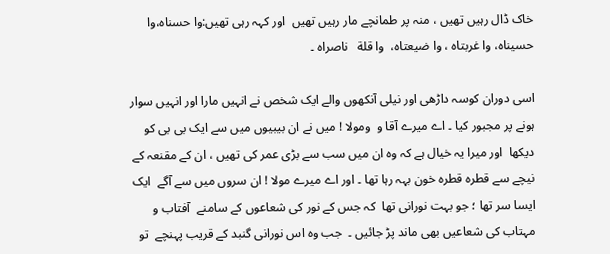خاک ڈال رہیں تھیں ، منہ پر طمانچے مار رہیں تھیں  اور کہہ رہی تھیں:وا حسناه،وا حسيناه، وا غربتاه ، وا ضيعتاه،  وا قلة   ناصراه ۔

اسی دوران کوسہ داڑھی اور نیلی آنکھوں والے ایک شخص نے انہیں مارا اور انہیں سوار ہونے پر مجبور کیا ۔ اے میرے آقا و  ومولا ! میں نے ان بیبیوں میں سے ایک بی بی کو دیکھا  اور میرا یہ خیال ہے کہ وہ ان میں سب سے بڑی عمر کی تھیں ، ان کے مقنعہ کے نیچے سے قطرہ قطرہ خون بہہ رہا تھا ۔ اور اے میرے مولا ! ان سروں میں سے آگے  ایک ایسا سر تھا ؛ جو بہت نورانی تھا  کہ جس کے نور کی شعاعوں کے سامنے  آفتاب و مہتاب کی شعاعیں بھی ماند پڑ جائیں ۔  جب وہ اس نورانی گنبد کے قریب پہنچے  تو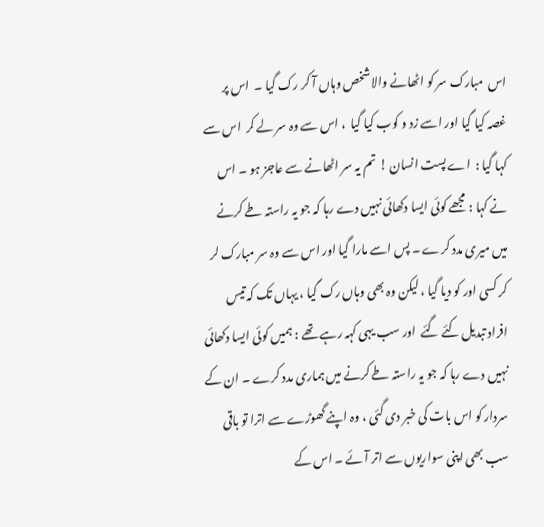اس  مبارک سر کو اٹھانے والا شخص وہاں آ کر رک گیا ۔  اس پر غصہ کیا گیا اور اسے زد و کوب کیا گیا  ، اس سے وہ سر لے کر  اس سے کہا گیا :  اے پست انسان ! تم یہ سر اٹھانے سے عاجز ہو ۔ اس نے کہا : مجھے کوئی ایسا دکھائی نہیں دے رہا کہ جو یہ راستہ طے کرنے میں میری مدد کرے ۔ پس اسے مارا گیا اور اس سے وہ سر مبارک لر کر کسی اور کو دیا گیا ، لیکن وہ بھی وہاں رک گیا ، یہاں تک کہ تیس افراد تبدیل کئے گئے  اور سب یہی کہہ رہے تھے : ہمیں کوئی ایسا دکھائی نہیں دے رہا کہ جو یہ راستہ طے کرنے میں ہماری مدد کرے ۔ ان کے سردار کو اس بات کی خبر دی گئی ، وہ اپنے گھوڑے سے اترا تو باقی سب بھی اپنی سواریوں سے اتر آئے ۔ اس کے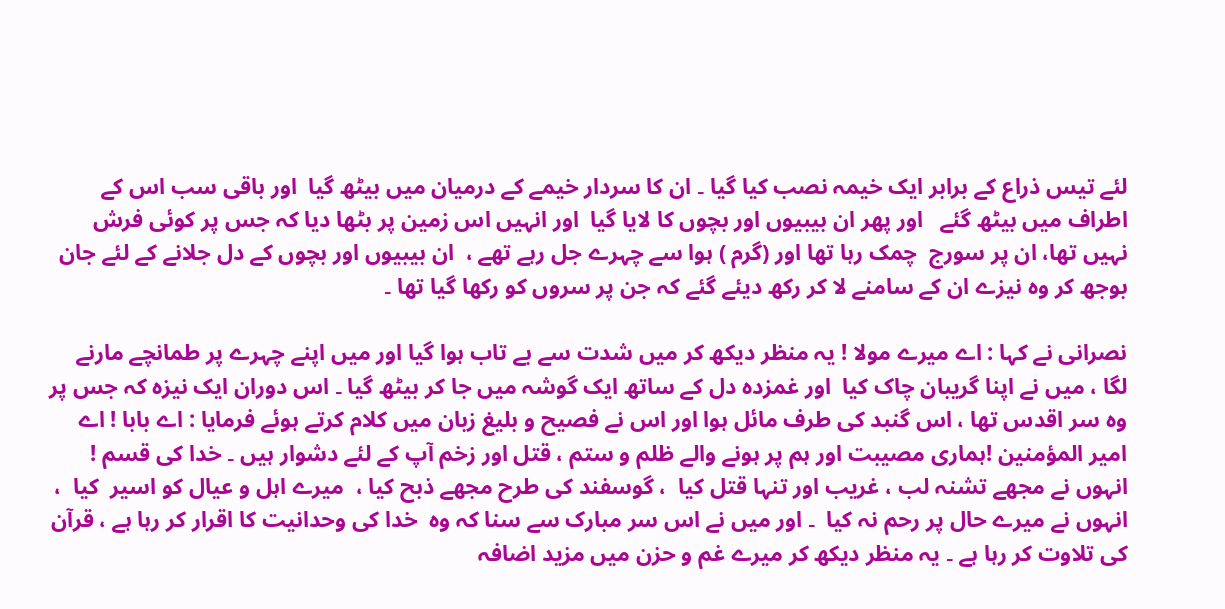لئے تیس ذراع کے برابر ایک خیمہ نصب کیا گیا ۔ ان کا سردار خیمے کے درمیان میں بیٹھ گیا  اور باقی سب اس کے اطراف میں بیٹھ گئے   اور پھر ان بیبیوں اور بچوں کا لایا گیا  اور انہیں اس زمین پر بٹھا دیا کہ جس پر کوئی فرش نہیں تھا، ان پر سورج  چمک رہا تھا اور (گرم ) ہوا سے چہرے جل رہے تھے ،  ان بیبیوں اور بچوں کے دل جلانے کے لئے جان بوجھ کر وہ نیزے ان کے سامنے لا کر رکھ دیئے گئے کہ جن پر سروں کو رکھا گیا تھا ۔

نصرانی نے کہا : اے میرے مولا ! یہ منظر دیکھ کر میں شدت سے بے تاب ہوا گیا اور میں اپنے چہرے پر طمانچے مارنے لگا ، میں نے اپنا گریبان چاک کیا  اور غمزدہ دل کے ساتھ ایک گوشہ میں جا کر بیٹھ گیا ۔ اس دوران ایک نیزہ کہ جس پر وہ سر اقدس تھا ، اس گنبد کی طرف مائل ہوا اور اس نے فصیح و بلیغ زبان میں کلام کرتے ہوئے فرمایا : اے بابا ! اے امیر المؤمنین !ہماری مصیبت اور ہم پر ہونے والے ظلم و ستم ، قتل اور زخم آپ کے لئے دشوار ہیں ۔ خدا کی قسم ! انہوں نے مجھے تشنہ لب ، غریب اور تنہا قتل کیا  ، گوسفند کی طرح مجھے ذبح کیا ،  میرے اہل و عیال کو اسیر  کیا  ،  انہوں نے میرے حال پر رحم نہ کیا  ۔ اور میں نے اس سر مبارک سے سنا کہ وہ  خدا کی وحدانیت کا اقرار کر رہا ہے ، قرآن کی تلاوت کر رہا ہے ۔ یہ منظر دیکھ کر میرے غم و حزن میں مزید اضافہ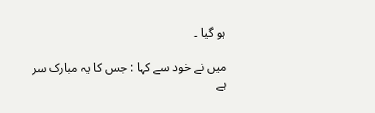ہو گیا ۔

میں نے خود سے کہا : جس کا یہ مبارک سر ہے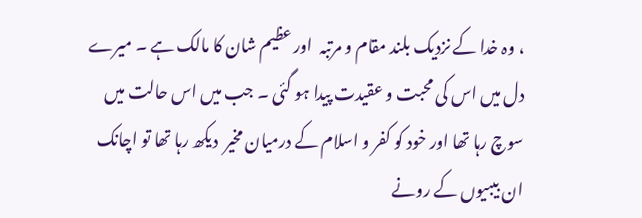، وہ خدا کے نزدیک بلند مقام و مرتبہ  اور عظیم شان کا مالک ہے ۔ میرے دل میں اس کی محبت و عقیدت پیدا ہو گئی ۔ جب میں اس حالت میں سوچ رہا تھا اور خود کو کفر و اسلام کے درمیان مخیر  دیکھ رہا تھا تو اچانک ان بیبیوں کے رونے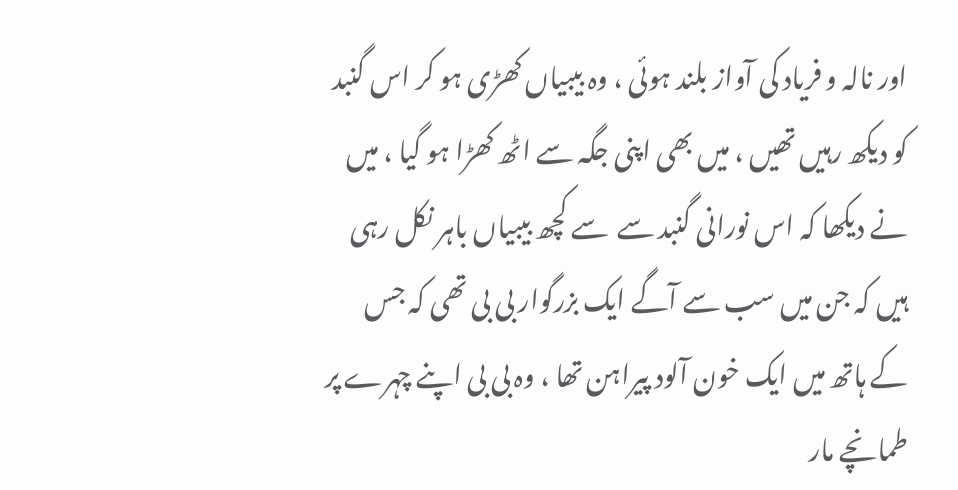اور نالہ و فریاد کی آواز بلند ہوئی ، وہ بیبیاں کھڑی ہو کر اس گنبد کو دیکھ رہیں تھیں ، میں بھی اپنی جگہ سے اٹھ کھڑا ہو گیا ، میں  نے دیکھا کہ اس نورانی گنبد سے  سے کچھ بیبیاں باہر نکل رہی ہیں کہ جن میں سب سے آگے ایک بزرگوار بی بی تھی کہ جس کے ہاتھ میں ایک خون آلود پیراہن تھا ، وہ بی بی اپنے چہرے پر طمانچے مار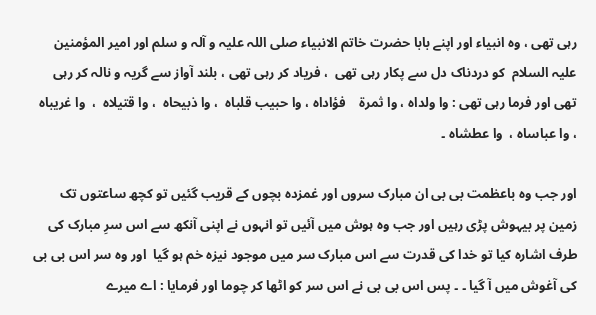رہی تھی ، وہ انبیاء اور اپنے بابا حضرت خاتم الانبیاء صلی اللہ علیہ و آلہ و سلم اور امیر المؤمنین علیہ السلام  کو دردناک دل سے پکار رہی تھی  ، فریاد کر رہی تھی ، بلند آواز سے گریہ و نالہ کر رہی تھی اور فرما رہی تھی : وا ولداه ، وا ثمرة    فؤاداه ، وا حبيب قلباه  ، وا ذبيحاه  ، وا قتيلاه  ،  وا غريباه  ، وا عباساه ،  وا عطشاه ۔

اور جب وہ باعظمت بی بی ان مبارک سروں اور غمزدہ بچوں کے قریب گئیں تو کچھ ساعتوں تک زمین پر بیہوش پڑی رہیں اور جب وہ ہوش میں آئیں تو انہوں نے اپنی آنکھ سے اس سرِ مبارک کی طرف اشارہ کیا تو خدا کی قدرت سے اس مبارک سر میں موجود نیزہ خم ہو گیا  اور وہ سر اس بی بی کی آغوش میں آ گیا ۔ ۔ پس اس بی بی نے اس سر کو اٹھا کر چوما اور فرمایا : اے میرے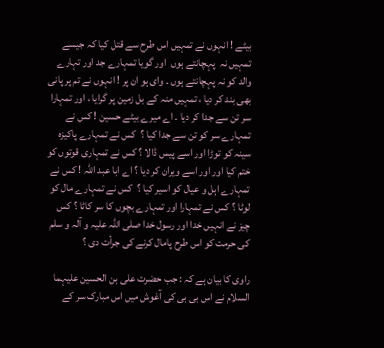بیٹے ! انہوں نے تمہیں اس طرح سے قتل کیا کہ جیسے تمہیں نہ  پہچانتے ہوں  اور گویا تمہارے جد اور تہارے والد کو نہ پہچانتے ہوں ۔ وای ہو ان پر ! انہوں نے تم پر پانی بھی بند کر دیا ، تمہیں منہ کے بل زمین پر گرایا ، اور تمہارا سر تن سے جدا کر دیا ۔ اے میرے بیٹے حسین ! کس نے تمہارے سر کو تن سے جدا کیا ؟  کس نے تمہارے پاکیزہ سینہ کو توڑا اور اسے پیس ڈالا ؟ کس نے تمہاری قوتوں کو ختم کیا اور اور اسے ویران کر دیا ؟ اے ابا عبد اللہ ! کس نے تمہارے اہل و عیال کو اسیر کیا ؟  کس نے تمہارے مال کو لوٹا ؟ کس نے تمہارا اور تمہارے بچوں کا سر کاٹا ؟ کس چیز نے انہیں خدا اور رسول خدا صلی اللہ علیہ و آلہ و سلم کی حرمت کو اس طرح پامال کرنے کی جرأت دی ؟

راوی کا بیان ہے کہ : جب حضرت علی بن الحسین علیہما السلام نے اس بی بی کی آغوش میں اس مبارک سر کے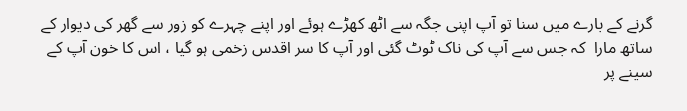گرنے کے بارے میں سنا تو آپ اپنی جگہ سے اٹھ کھڑے ہوئے اور اپنے چہرے کو زور سے گھر کی دیوار کے ساتھ مارا  کہ جس سے آپ کی ناک ٹوٹ گئی اور آپ کا سر اقدس زخمی ہو گیا ، اس کا خون آپ کے سینے پر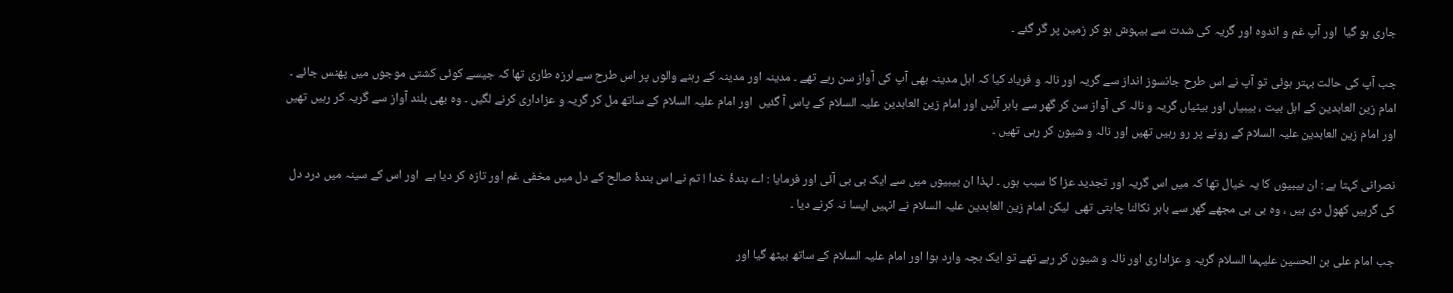جاری ہو گیا  اور آپ غم و اندوہ اور گریہ کی شدت سے بیہوش ہو کر زمین پر گر گئے ۔

جب آپ کی حالت بہتر ہوئی تو آپ نے اس طرح جانسوز انداز سے گریہ اور نالہ و فریاد کیا کہ اہل مدینہ بھی آپ کی آواز سن رہے تھے ۔ مدینہ اور مدینہ کے رہنے والوں پر اس طرح سے لرزہ طاری تھا کہ جیسے کوئی کشتی موجوں میں پھنس جائے ۔ امام زین العابدین کے اہل بیت ، بیبیاں اور بیٹیاں گریہ و نالہ کی آواز سن کر گھر سے باہر آئیں اور امام زین العابدین علیہ السلام کے پاس آ گئیں  اور امام علیہ السلام کے ساتھ مل کر گریہ و عزاداری کرنے لگیں ۔ وہ بھی بلند آواز سے گریہ کر رہیں تھیں اور امام زین العابدین علیہ السلام کے رونے پر رو رہیں تھیں اور نالہ و شیون کر رہی تھیں ۔

نصرانی کہتا ہے : ان بیبیوں کا یہ خیال تھا کہ میں اس گریہ اور تجدید عزا کا سبب ہوں ۔ لہذا ان بیبیوں میں سے ایک بی بی آئی اور فرمایا : اے بندۂ خدا ! تم نے اس بندۂ صالح کے دل میں مخفی غم اور تازہ کر دیا ہے  اور اس کے سینہ میں درد دل کی گرہیں کھول دی ہیں ، وہ بی بی مجھے گھر سے باہر نکالنا چاہتی تھی  لیکن امام زین العابدین علیہ السلام نے انہیں ایسا نہ کرنے دیا ۔

جب امام علی بن الحسین علیہما السلام گریہ و عزاداری اور نالہ و شیون کر رہے تھے تو ایک بچہ وارد ہوا اور امام علیہ السلام کے ساتھ بیٹھ گیا اور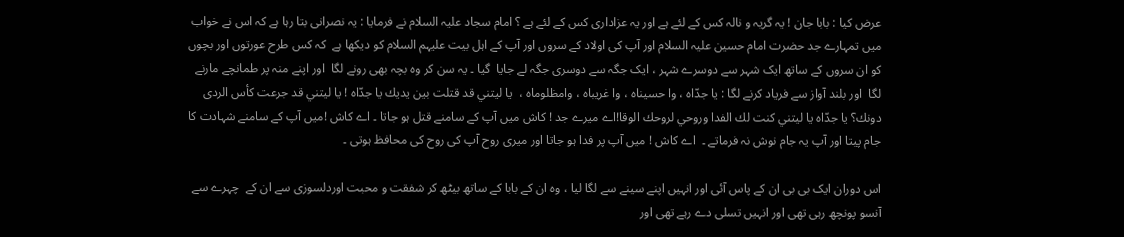عرض کیا : بابا جان ! یہ گریہ و نالہ کس کے لئے ہے اور یہ عزاداری کس کے لئے ہے ؟ امام سجاد علیہ السلام نے فرمایا : یہ نصرانی بتا رہا ہے کہ اس نے خواب میں تمہارے جد حضرت امام حسین علیہ السلام اور آپ کی اولاد کے سروں اور آپ کے اہل بیت علیہم السلام کو دیکھا ہے  کہ کس طرح عورتوں اور بچوں کو ان سروں کے ساتھ ایک شہر سے دوسرے شہر ، ایک جگہ سے دوسری جگہ لے جایا  گیا ۔ یہ سن کر وہ بچہ بھی رونے لگا  اور اپنے منہ پر طمانچے مارنے لگا  اور بلند آواز سے فریاد کرنے لگا : يا جدّاه ، وا حسيناه ، وا غريباه ، وامظلوماه ،  يا ليتني قد قتلت بين يديك يا جدّاه ! يا ليتني قد جرعت كأس الردى دونك؟ يا جدّاه يا ليتني كنت لك الفدا وروحي لروحك الوقا!اے میرے جد ! کاش میں آپ کے سامنے قتل ہو جاتا ۔ اے کاش !میں آپ کے سامنے شہادت کا جام پیتا اور آپ یہ جام نوش نہ فرماتے ۔  اے کاش ! میں آپ پر فدا ہو جاتا اور میری روح آپ کی روح کی محافظ ہوتی ۔

اس دوران ایک بی بی ان کے پاس آئی اور انہیں اپنے سینے سے لگا لیا ، وہ ان کے بابا کے ساتھ بیٹھ کر شفقت و محبت اوردلسوزی سے ان کے  چہرے سے آنسو پونچھ رہی تھی اور انہیں تسلی دے رہے تھی اور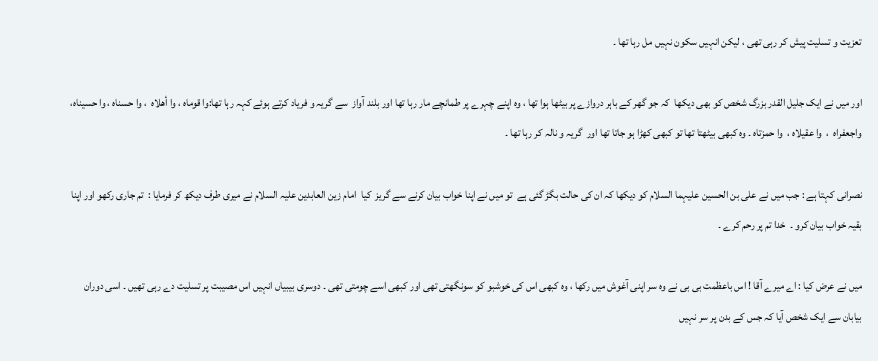تعزیت و تسلیت پیش کر رہی تھی ، لیکن انہیں سکون نہیں مل رہا تھا ۔

اور میں نے ایک جلیل القدر بزرگ شخص کو بھی دیکھا  کہ جو گھر کے باہر دروازے پر بیٹھا ہوا تھا ، وہ اپنے چہرے پر طمانچے مار رہا تھا اور بلند آواز  سے گریہ و فریاد کرتے ہوئے کہہ رہا تھا:وا قوماه ، وا أهلاه  ، وا حسناه ، وا حسيناه، واجعفراه  ،  وا عقيلاه ،  وا حمزتاه ۔ وہ کبھی بیٹھتا تھا تو کبھی کھڑا ہو جاتا تھا اور  گریہ و نالہ کر رہا تھا ۔

نصرانی کہتا ہے : جب میں نے علی بن الحسین علیہما السلام کو دیکھا کہ ان کی حالت بگڑ گئی ہے  تو میں نے اپنا خواب بیان کرنے سے گریز  کیا  امام زین العابدین علیہ السلام نے میری طرف دیکھ کر فرمایا :  تم جاری رکھو اور اپنا بقیہ خواب بیان کرو ۔  خدا تم پر رحم کرے ۔

میں نے عرض کیا : اے میرے آقا ! اس باعظمت بی بی نے وہ سر اپنی آغوش میں رکھا ، وہ کبھی اس کی خوشبو کو سونگھتی تھی اور کبھی اسے چومتی تھی ۔ دوسری بیبیاں انہیں اس مصیبت پر تسلیت دے رہی تھیں ۔ اسی دوران بیابان سے ایک شخص آیا کہ جس کے بدن پر سر نہیں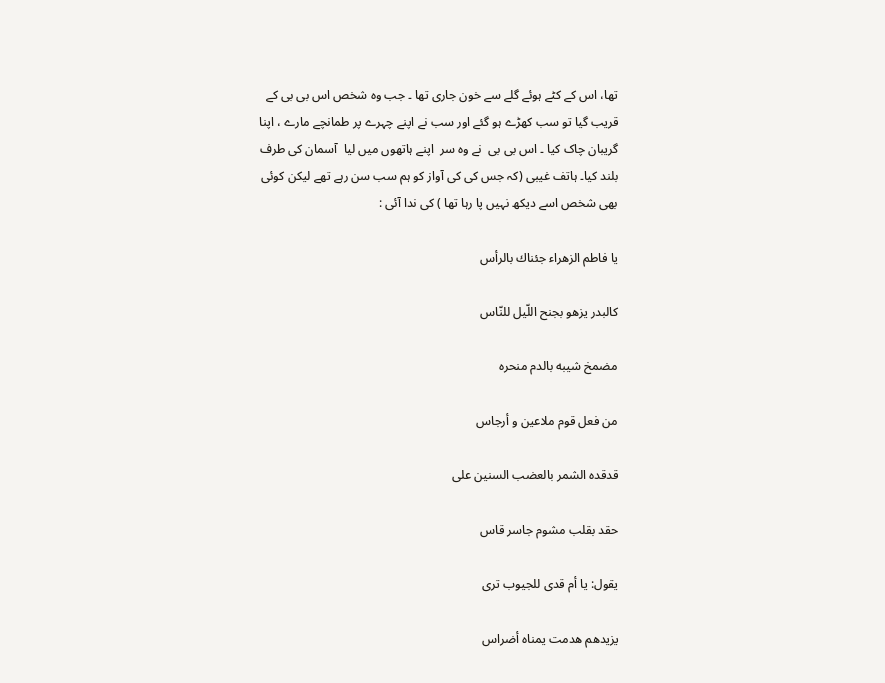تھا، اس کے کٹے ہوئے گلے سے خون جاری تھا ۔ جب وہ شخص اس بی بی کے قریب گیا تو سب کھڑے ہو گئے اور سب نے اپنے چہرے پر طمانچے مارے ، اپنا گریبان چاک کیا ۔ اس بی بی  نے وہ سر  اپنے ہاتھوں میں لیا  آسمان کی طرف بلند کیا۔ ہاتف غیبی (کہ جس کی کی آواز کو ہم سب سن رہے تھے لیکن کوئی بھی شخص اسے دیکھ نہیں پا رہا تھا ) کی ندا آئی :

يا فاطم الزهراء جئناك بالرأس

كالبدر يزهو بجنح اللّيل للنّاس

مضمخ شيبه بالدم منحره

من فعل قوم ملاعين و أرجاس

قدقده الشمر بالعضب السنين على

حقد بقلب مشوم جاسر قاس

يقول: يا أم قدى للجيوب ترى

يزيدهم هدمت يمناه أضراس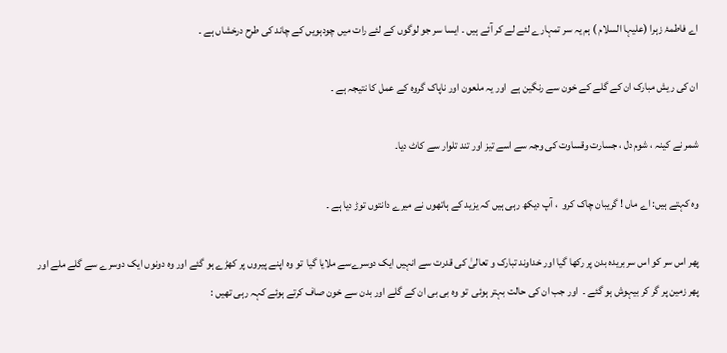اے فاطمۂ زہرا (علیہا السلام ) ہم یہ سر تمہارے لئے لے کر آئے ہیں ۔ ایسا سر جو لوگوں کے لئے رات میں چودہویں کے چاند کی طرح درخشاں ہے ۔

ان کی ریش مبارک ان کے گلے کے خون سے رنگین ہے  اور یہ ملعون اور ناپاک گروہ کے عمل کا نتیجہ ہے ۔

شمر نے کینہ ، شوم دل ، جسارت وقساوت کی وجہ سے اسے تیز اور تند تلوار سے کاٹ دیا۔

وہ کہتے ہیں: اے ماں ! گریبان چاک کرو  ، آپ دیکھ رہی ہیں کہ یزید کے ہاتھوں نے میرے دانتوں توڑ دیا ہے ۔

پھر اس سر کو اس سربریدہ بدن پر رکھا گیا اور خداوند تبارک و تعالیٰ کی قدرت سے انہیں ایک دوسرےسے ملایا گیا  تو وہ اپنے پیروں پر کھڑے ہو گئے اور وہ دونوں ایک دوسرے سے گلے ملے اور پھر زمین پر گر کر بیہوش ہو گئے ۔  اور جب ان کی حالت بہتر ہوئی  تو وہ بی بی ان کے گلے اور بدن سے خون صاف کرتے ہوئے کہہ رہی تھیں :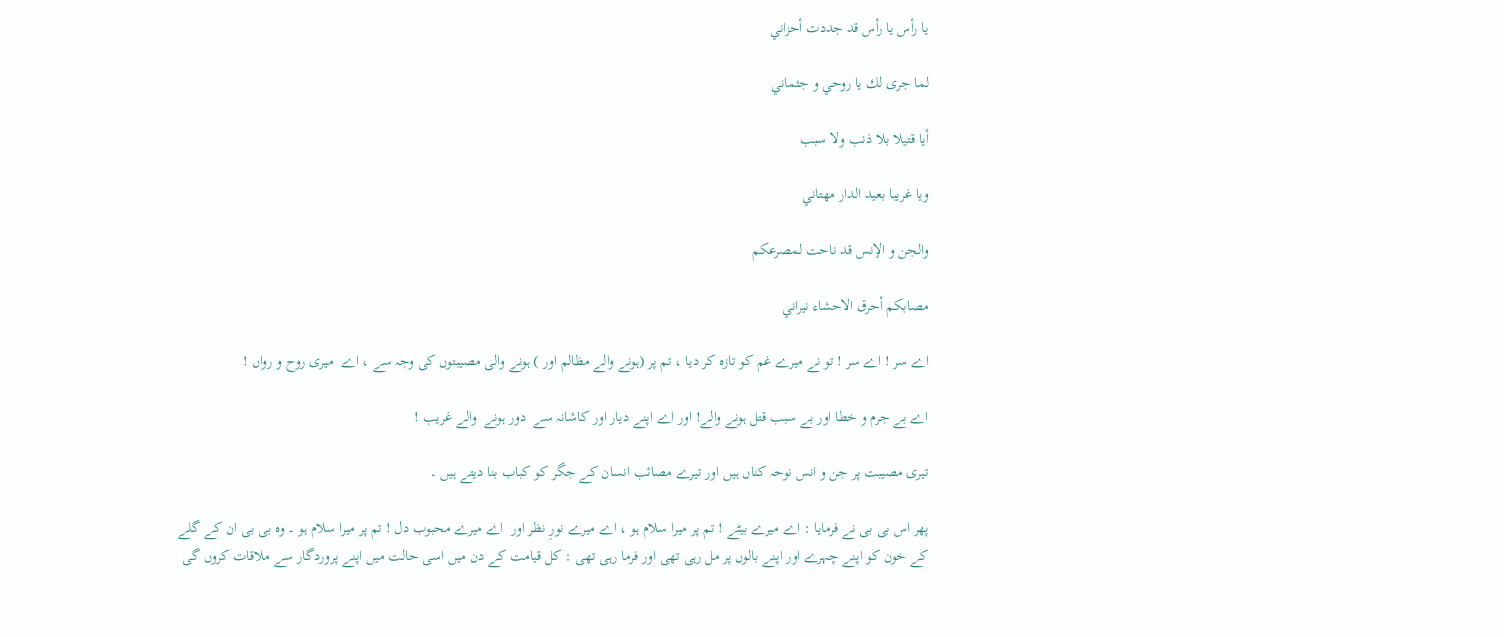يا رأس يا رأس قد جددت أحزاني

لما جرى لك يا روحي و جثماني

أيا قتيلا بلا ذنب ولا سبب

ويا غريبا بعيد الدار مهتاني

والجن و الإنس قد ناحت لمصرعكم

مصابكم أحرق الاحشاء نيراني

اے سر ! اے سر ! تو نے میرے غم کو تازہ کر دیا ، تم پر (ہونے والے مظالم اور ) ہونے والی مصیبتوں کی وجہ سے ، اے  میری روح و رواں !

اے بے جرم و خطا اور بے سبب قتل ہونے والے! اور اے اپنے دیار اور کاشانہ سے  دور ہونے  والے غریب !

تیری مصیبت پر جن و انس نوحہ کناں ہیں اور تیرے مصائب انسان کے جگر کو کباب بنا دیتے ہیں ۔

پھر اس بی بی نے فرمایا : اے میرے بیٹے ! تم پر میرا سلام ہو ، اے میرے نورِ نظر اور  اے میرے محبوب دل ! تم پر میرا سلام ہو ۔ وہ بی بی ان کے گلے کے خون کو اپنے چہرے اور اپنے بالوں پر مل رہی تھی اور فرما رہی تھی : کل قیامت کے دن میں اسی حالت میں اپنے پروردگار سے ملاقات کروں گی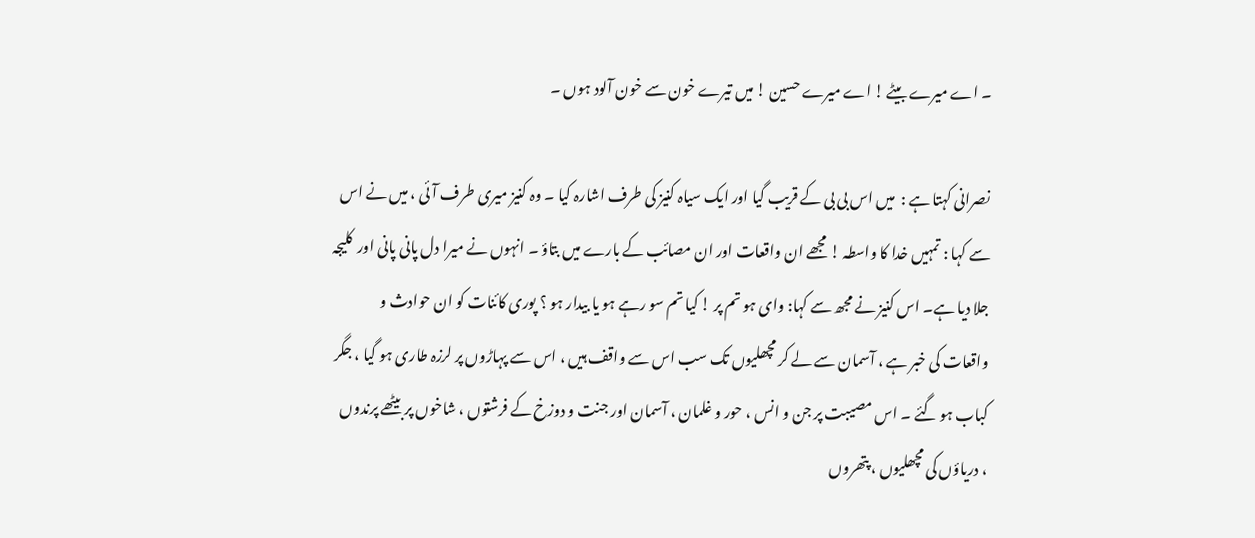۔ اے میرے بیٹے ! اے میرے حسین ! میں تیرے خون سے خون آلود ہوں ۔

نصرانی کہتا ہے :  میں اس بی بی کے قریب گیا اور ایک سیاہ کنیز کی طرف اشارہ کیا ۔ وہ کنیز میری طرف آئی ، میں نے اس سے کہا : تمہیں خدا کا واسطہ ! مجھے ان واقعات اور ان مصائب کے بارے میں بتاؤ ۔ انہوں نے میرا دل پانی پانی اور  کلیجہ جلا دیا ہے۔ اس کنیز نے مجھ سے کہا: وای ہو تم پر ! کیا تم سو رہے ہو یا بیدار ہو ؟ پوری کائنات کو ان حوادث و واقعات کی خبر ہے ، آسمان سے لے کر مچھلیوں تک سب اس سے واقف ہیں ، اس سے پہاڑوں پر لرزہ طاری ہو گیا ، جگر کباب ہو گئے ۔ اس مصیبت پر جن و انس ، حور و غلمان ، آسمان اور جنت و دوزخ کے فرشتوں ، شاخوں پر بیٹھے پرندوں ، دریاؤں کی مچھلیوں ، پتھروں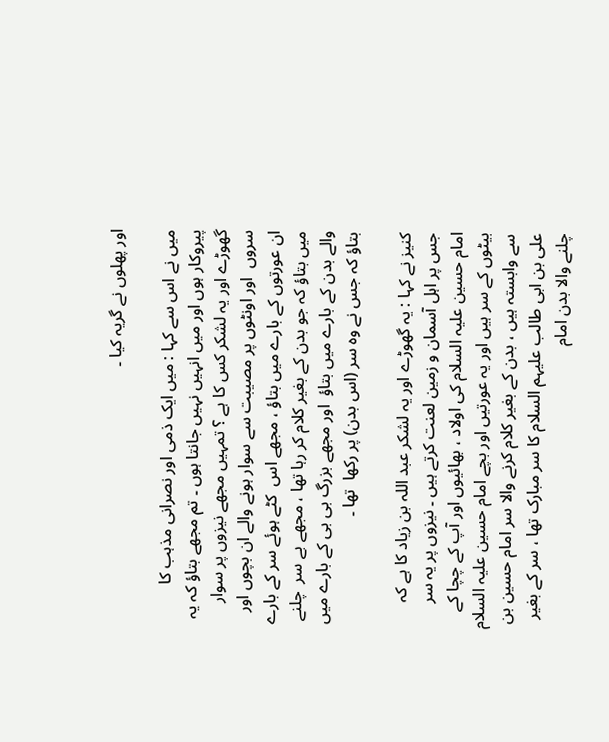اور پھلوں نے گریہ کیا ۔

میں نے اس سے کہا : میں ایک ذمی اور نصرانی مذہب کا پیروکار ہوں اور میں انہیں نہیں جانتا ہوں ۔ تم مجھے بتاؤ کہ یہ گھوڑے اور یہ لشکر کس کا ہے ؟ تمہیں مجھے نیزوں پر سوار سروں  اور اونٹوں پر مصیبت سے سوار ہونے والے ان بچوں اور ان عورتوں کے بارے میں بتاؤ ، مجھے اس  کٹے ہوئے سر کے بارے میں بتاؤ کہ جو بدن کے بغیر کلام کر رہا تھا ، مجھے بے سر  چلنے والے بدن کے بارے میں بتاؤ  اور مجھے بزرگ بی بی کے بارے میں بتاؤ کہ جس نے وہ سر (اس بدن) پر رکھا  تھا ۔

کنیز نے کہا : یہ گھوڑے اور یہ لشکر عبد اللہ بن زیاد کا ہے کہ جس پر اہل آسمان و زمین لعنت کرتے ہیں ۔ نیزوں پر یہ سر امام حسین علیہ السلام کی اولاد ، بھائیوں اور آپ کے چچا کے بیٹوں کے سر ہیں اور یہ عورتیں اور بچے امام حسین علیہ السلام سے وابستہ ہیں ، بدن کے بغیر کلام کرنے والا سر امام حسین بن علی بن ابی طالب علیہم السلام کا سر مبارک تھا ، سر کے بغیر چلنے والا بدن امام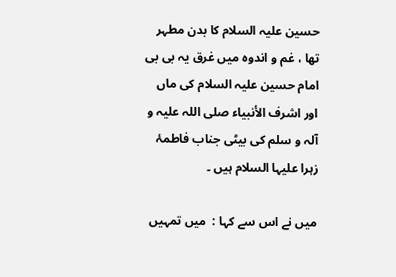حسین علیہ السلام کا بدن مطہر تھا ، غم و اندوہ میں غرق یہ بی بی امام حسین علیہ السلام کی ماں اور اشرف الأنبیاء صلی اللہ علیہ و آلہ و سلم کی بیٹی جناب فاطمۂ زہرا علیہا السلام ہیں ۔

میں نے اس سے کہا :  میں تمہیں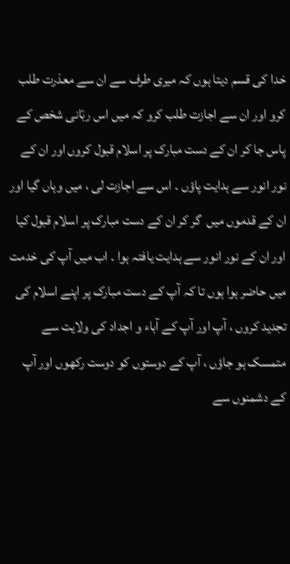خدا کی قسم دیتا ہوں کہ میری طرف سے ان سے معذرت طلب کرو اور ان سے اجازت طلب کرو کہ میں اس ربّانی شخص کے پاس جا کر ان کے دست مبارک پر اسلام قبول کروں اور ان کے نور انور سے ہدایت پاؤں ۔ اس سے اجازت لی ، میں وہاں گیا اور ان کے قدموں میں  گر کر ان کے دست مبارک پر اسلام قبول کیا اور ان کے نور انور سے ہدایت یافتہ ہوا ۔ اب میں آپ کی خدمت میں حاضر ہوا ہوں تا کہ آپ کے دست مبارک پر اپنے اسلام کی تجدید کروں ، آپ اور آپ کے آباء و اجداد کی ولایت سے متمسک ہو جاؤں ، آپ کے دوستوں کو دوست رکھوں اور آپ کے دشمنوں سے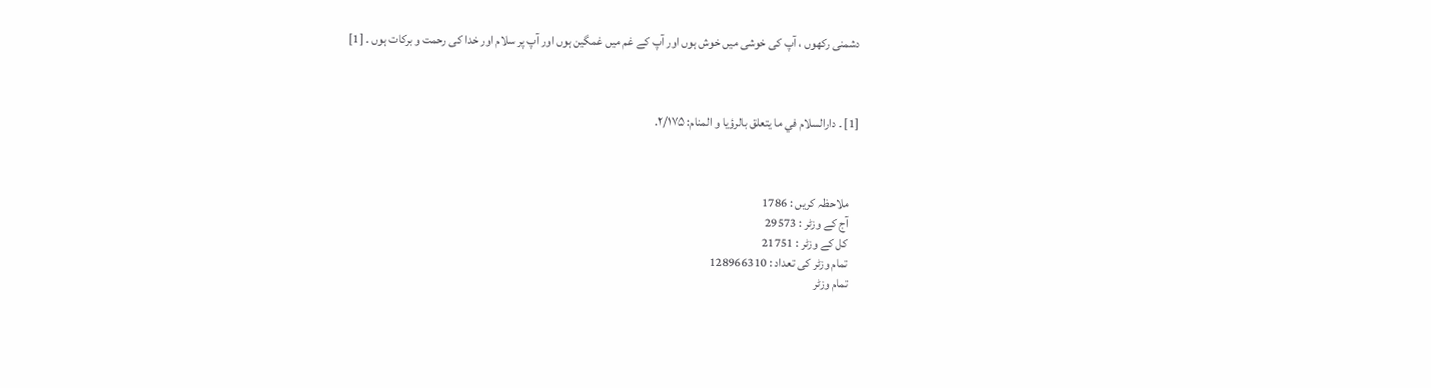دشمنی رکھوں ، آپ کی خوشی میں خوش ہوں اور آپ کے غم میں غمگین ہوں اور آپ پر سلام اور خدا کی رحمت و برکات ہوں ۔ [1]



[1] ۔ دارالسلام في ما يتعلق بالرؤيا و المنام: ۲/۱۷۵.



    ملاحظہ کریں : 1786
    آج کے وزٹر : 29573
    کل کے وزٹر : 21751
    تمام وزٹر کی تعداد : 128966310
    تمام وزٹر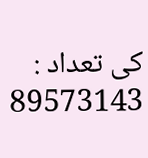کی تعداد : 89573143